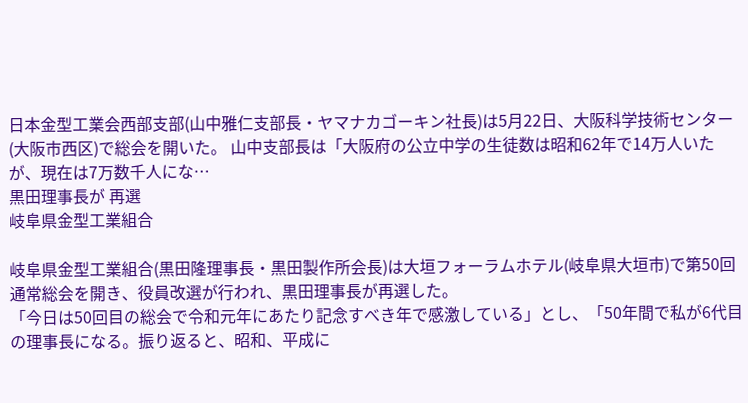日本金型工業会西部支部(山中雅仁支部長・ヤマナカゴーキン社長)は5月22日、大阪科学技術センター(大阪市西区)で総会を開いた。 山中支部長は「大阪府の公立中学の生徒数は昭和62年で14万人いたが、現在は7万数千人にな…
黒田理事長が 再選
岐阜県金型工業組合

岐阜県金型工業組合(黒田隆理事長・黒田製作所会長)は大垣フォーラムホテル(岐阜県大垣市)で第50回通常総会を開き、役員改選が行われ、黒田理事長が再選した。
「今日は50回目の総会で令和元年にあたり記念すべき年で感激している」とし、「50年間で私が6代目の理事長になる。振り返ると、昭和、平成に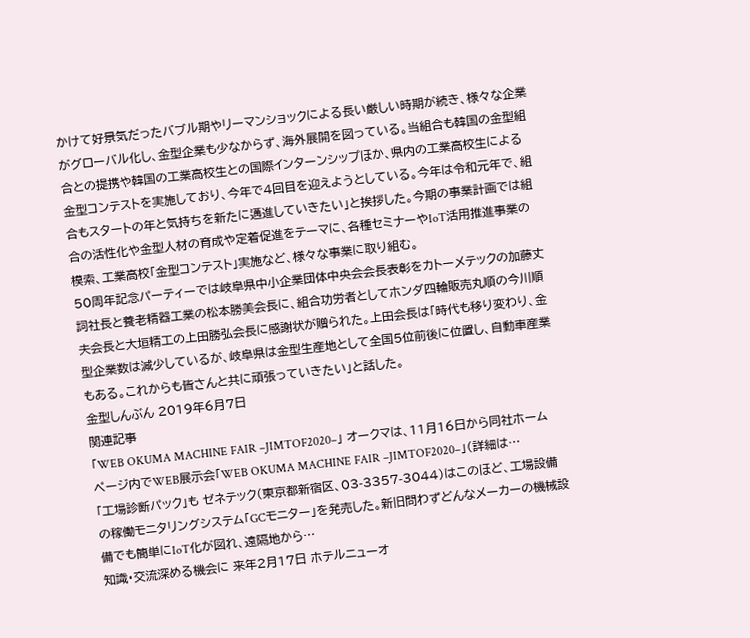かけて好景気だったバブル期やリーマンショックによる長い厳しい時期が続き、様々な企業がグローバル化し、金型企業も少なからず、海外展開を図っている。当組合も韓国の金型組合との提携や韓国の工業高校生との国際インターンシップほか、県内の工業高校生による金型コンテストを実施しており、今年で4回目を迎えようとしている。今年は令和元年で、組合もスタートの年と気持ちを新たに邁進していきたい」と挨拶した。今期の事業計画では組合の活性化や金型人材の育成や定着促進をテーマに、各種セミナーやIoT活用推進事業の模索、工業高校「金型コンテスト」実施など、様々な事業に取り組む。
50周年記念パーティーでは岐阜県中小企業団体中央会会長表彰をカトーメテックの加藤丈詞社長と養老精器工業の松本勝美会長に、組合功労者としてホンダ四輪販売丸順の今川順夫会長と大垣精工の上田勝弘会長に感謝状が贈られた。上田会長は「時代も移り変わり、金型企業数は減少しているが、岐阜県は金型生産地として全国5位前後に位置し、自動車産業もある。これからも皆さんと共に頑張っていきたい」と話した。
金型しんぶん 2019年6月7日
関連記事
「WEB OKUMA MACHINE FAIR –JIMTOF2020–」 オークマは、11月16日から同社ホームページ内でWEB展示会「WEB OKUMA MACHINE FAIR –JIMTOF2020–」(詳細は…
「工場診断パック」も ゼネテック(東京都新宿区、03-3357-3044)はこのほど、工場設備の稼働モニタリングシステム「GCモニター」を発売した。新旧問わずどんなメーカーの機械設備でも簡単にIoT化が図れ、遠隔地から…
知識・交流深める機会に 来年2月17日 ホテルニューオ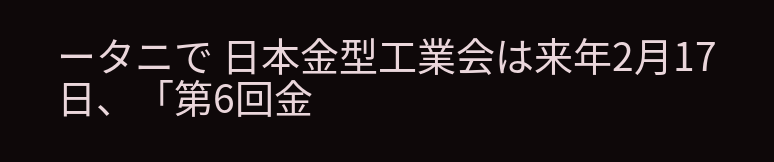ータニで 日本金型工業会は来年2月17日、「第6回金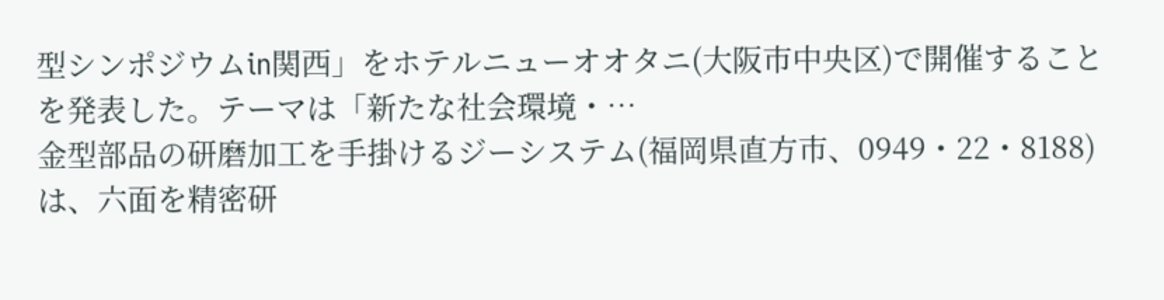型シンポジウムin関西」をホテルニューオオタニ(大阪市中央区)で開催することを発表した。テーマは「新たな社会環境・…
金型部品の研磨加工を手掛けるジーシステム(福岡県直方市、0949・22・8188)は、六面を精密研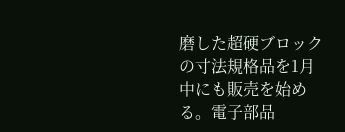磨した超硬ブロックの寸法規格品を1月中にも販売を始める。電子部品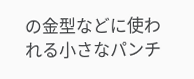の金型などに使われる小さなパンチ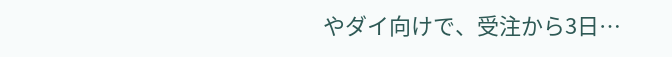やダイ向けで、受注から3日…